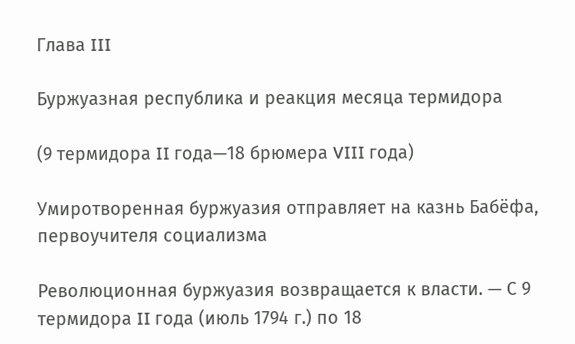Глава III

Буржуазная республика и реакция месяца термидора

(9 термидора II года—18 брюмера VIII года)

Умиротворенная буржуазия отправляет на казнь Бабёфа, первоучителя социализма

Революционная буржуазия возвращается к власти. — С 9 термидора II года (июль 1794 г.) по 18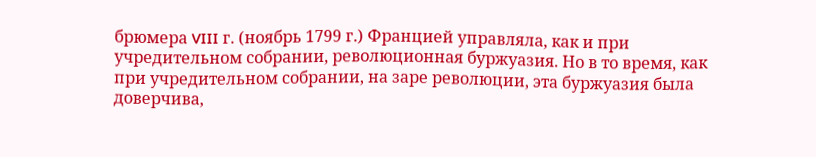брюмера VIII г. (ноябрь 1799 г.) Францией управляла, как и при учредительном собрании, революционная буржуазия. Но в то время, как при учредительном собрании, на заре революции, эта буржуазия была доверчива,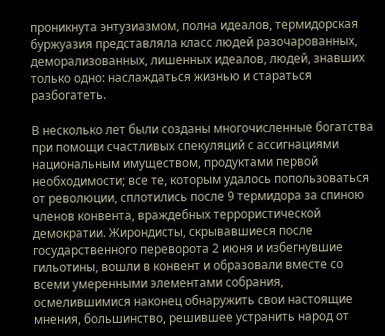проникнута энтузиазмом, полна идеалов, термидорская буржуазия представляла класс людей разочарованных, деморализованных, лишенных идеалов, людей, знавших только одно: наслаждаться жизнью и стараться разбогатеть.

В несколько лет были созданы многочисленные богатства при помощи счастливых спекуляций с ассигнациями национальным имуществом, продуктами первой необходимости; все те, которым удалось попользоваться от революции, сплотились после 9 термидора за спиною членов конвента, враждебных террористической демократии. Жирондисты, скрывавшиеся после государственного переворота 2 июня и избегнувшие гильотины, вошли в конвент и образовали вместе со всеми умеренными элементами собрания, осмелившимися наконец обнаружить свои настоящие мнения, большинство, решившее устранить народ от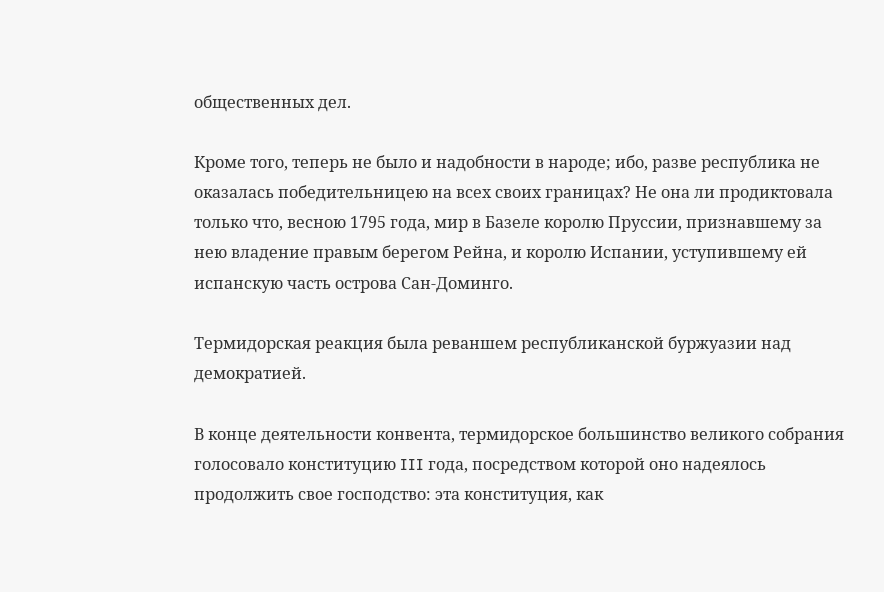общественных дел.

Кроме того, теперь не было и надобности в народе; ибо, разве республика не оказалась победительницею на всех своих границах? Не она ли продиктовала только что, весною 1795 года, мир в Базеле королю Пруссии, признавшему за нею владение правым берегом Рейна, и королю Испании, уступившему ей испанскую часть острова Сан-Доминго.

Термидорская реакция была реваншем республиканской буржуазии над демократией.

В конце деятельности конвента, термидорское большинство великого собрания голосовало конституцию III года, посредством которой оно надеялось продолжить свое господство: эта конституция, как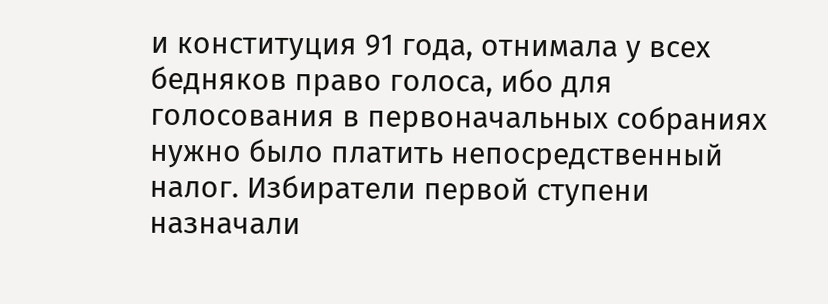и конституция 91 года, отнимала у всех бедняков право голоса, ибо для голосования в первоначальных собраниях нужно было платить непосредственный налог. Избиратели первой ступени назначали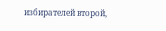избирателей второй,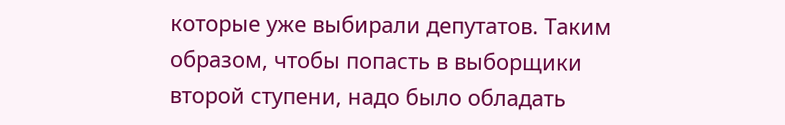которые уже выбирали депутатов. Таким образом, чтобы попасть в выборщики второй ступени, надо было обладать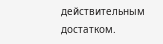действительным достатком.